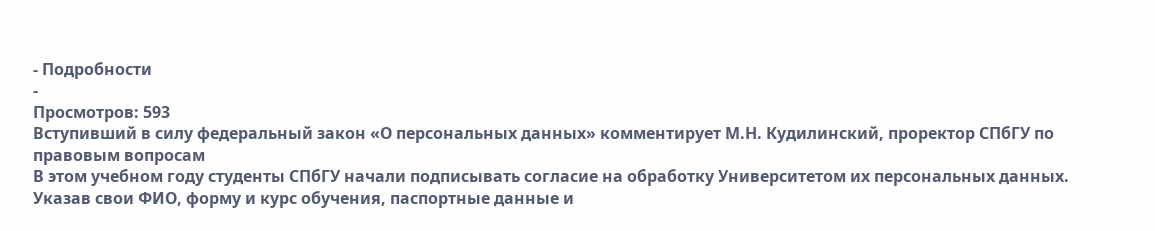- Подробности
-
Просмотров: 593
Вступивший в силу федеральный закон «О персональных данных» комментирует М.Н. Кудилинский, проректор СПбГУ по правовым вопросам
В этом учебном году студенты СПбГУ начали подписывать согласие на обработку Университетом их персональных данных. Указав свои ФИО, форму и курс обучения, паспортные данные и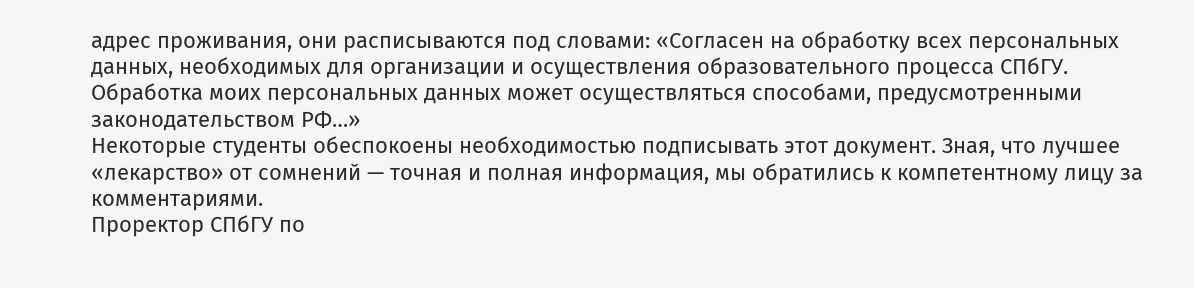адрес проживания, они расписываются под словами: «Согласен на обработку всех персональных данных, необходимых для организации и осуществления образовательного процесса СПбГУ. Обработка моих персональных данных может осуществляться способами, предусмотренными законодательством РФ…»
Некоторые студенты обеспокоены необходимостью подписывать этот документ. Зная, что лучшее «лекарство» от сомнений — точная и полная информация, мы обратились к компетентному лицу за комментариями.
Проректор СПбГУ по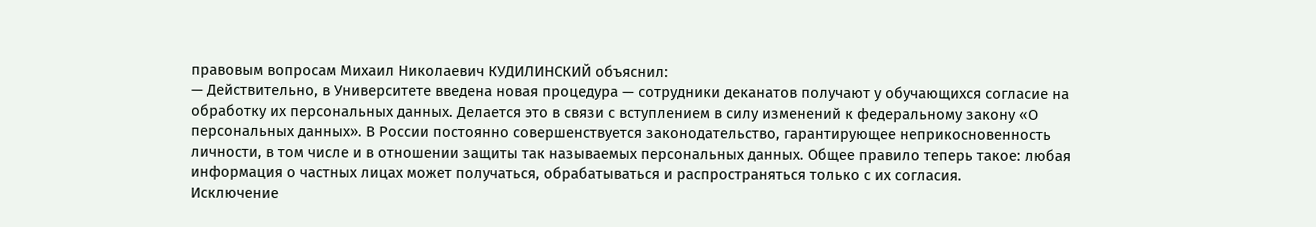правовым вопросам Михаил Николаевич КУДИЛИНСКИЙ объяснил:
— Действительно, в Университете введена новая процедура — сотрудники деканатов получают у обучающихся согласие на обработку их персональных данных. Делается это в связи с вступлением в силу изменений к федеральному закону «О персональных данных». В России постоянно совершенствуется законодательство, гарантирующее неприкосновенность личности, в том числе и в отношении защиты так называемых персональных данных. Общее правило теперь такое: любая информация о частных лицах может получаться, обрабатываться и распространяться только с их согласия.
Исключение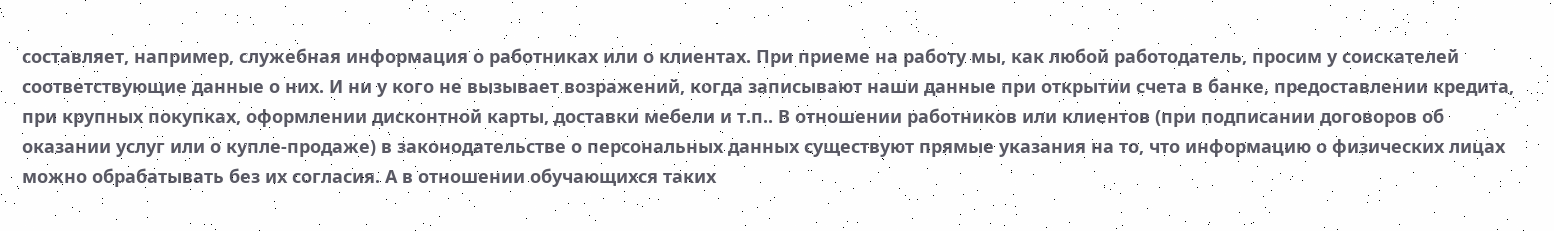составляет, например, служебная информация о работниках или о клиентах. При приеме на работу мы, как любой работодатель, просим у соискателей соответствующие данные о них. И ни у кого не вызывает возражений, когда записывают наши данные при открытии счета в банке, предоставлении кредита, при крупных покупках, оформлении дисконтной карты, доставки мебели и т.п.. В отношении работников или клиентов (при подписании договоров об оказании услуг или о купле-продаже) в законодательстве о персональных данных существуют прямые указания на то, что информацию о физических лицах можно обрабатывать без их согласия. А в отношении обучающихся таких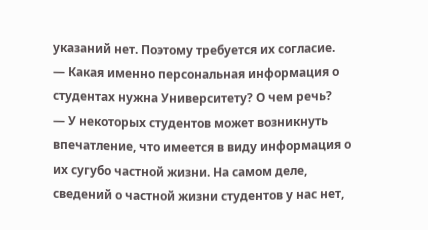указаний нет. Поэтому требуется их согласие.
— Какая именно персональная информация о студентах нужна Университету? О чем речь?
— У некоторых студентов может возникнуть впечатление, что имеется в виду информация о их сугубо частной жизни. На самом деле, сведений о частной жизни студентов у нас нет,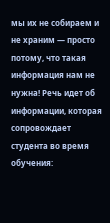мы их не собираем и не храним — просто потому, что такая информация нам не нужна! Речь идет об информации, которая сопровождает студента во время обучения: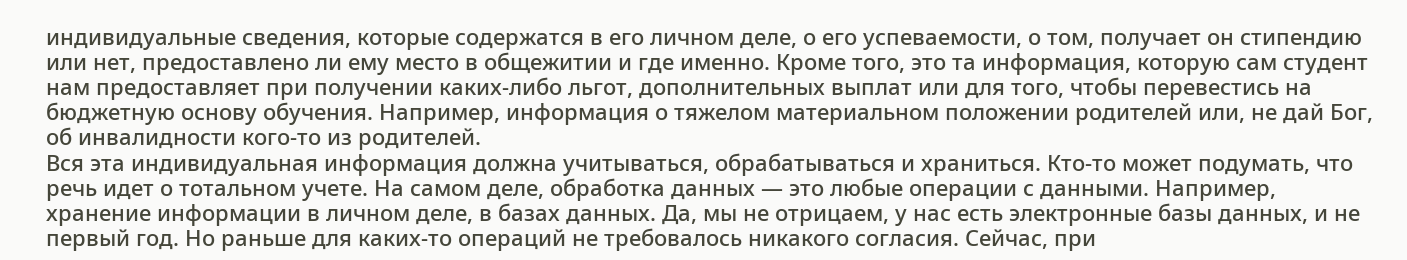индивидуальные сведения, которые содержатся в его личном деле, о его успеваемости, о том, получает он стипендию или нет, предоставлено ли ему место в общежитии и где именно. Кроме того, это та информация, которую сам студент нам предоставляет при получении каких-либо льгот, дополнительных выплат или для того, чтобы перевестись на бюджетную основу обучения. Например, информация о тяжелом материальном положении родителей или, не дай Бог, об инвалидности кого-то из родителей.
Вся эта индивидуальная информация должна учитываться, обрабатываться и храниться. Кто-то может подумать, что речь идет о тотальном учете. На самом деле, обработка данных — это любые операции с данными. Например, хранение информации в личном деле, в базах данных. Да, мы не отрицаем, у нас есть электронные базы данных, и не первый год. Но раньше для каких-то операций не требовалось никакого согласия. Сейчас, при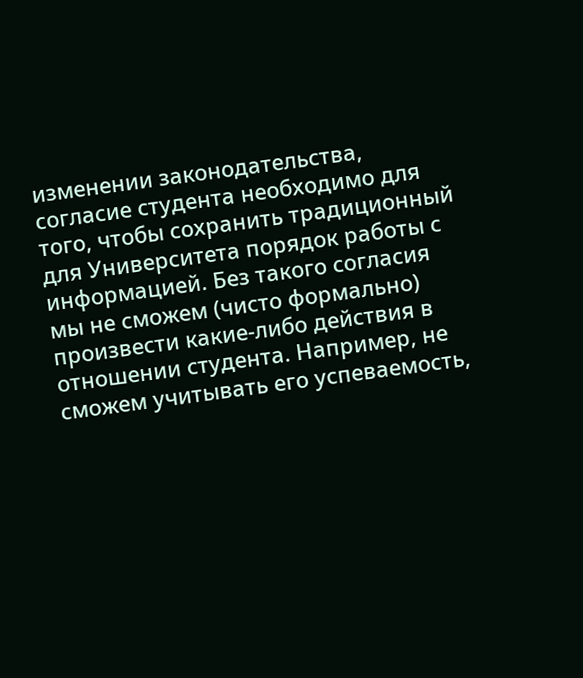изменении законодательства, согласие студента необходимо для того, чтобы сохранить традиционный для Университета порядок работы с информацией. Без такого согласия мы не сможем (чисто формально) произвести какие-либо действия в отношении студента. Например, не сможем учитывать его успеваемость,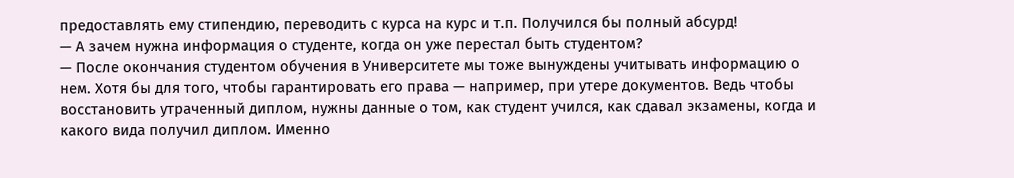предоставлять ему стипендию, переводить с курса на курс и т.п. Получился бы полный абсурд!
— А зачем нужна информация о студенте, когда он уже перестал быть студентом?
— После окончания студентом обучения в Университете мы тоже вынуждены учитывать информацию о нем. Хотя бы для того, чтобы гарантировать его права — например, при утере документов. Ведь чтобы восстановить утраченный диплом, нужны данные о том, как студент учился, как сдавал экзамены, когда и какого вида получил диплом. Именно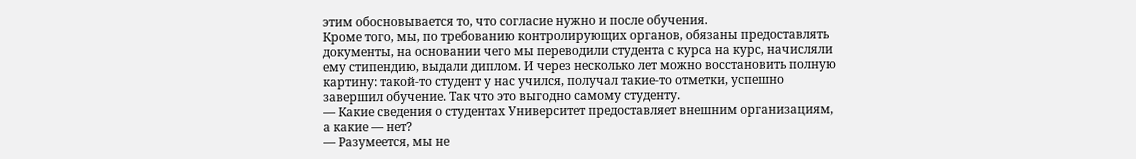этим обосновывается то, что согласие нужно и после обучения.
Кроме того, мы, по требованию контролирующих органов, обязаны предоставлять документы, на основании чего мы переводили студента с курса на курс, начисляли ему стипендию, выдали диплом. И через несколько лет можно восстановить полную картину: такой-то студент у нас учился, получал такие-то отметки, успешно завершил обучение. Так что это выгодно самому студенту.
— Какие сведения о студентах Университет предоставляет внешним организациям, а какие — нет?
— Разумеется, мы не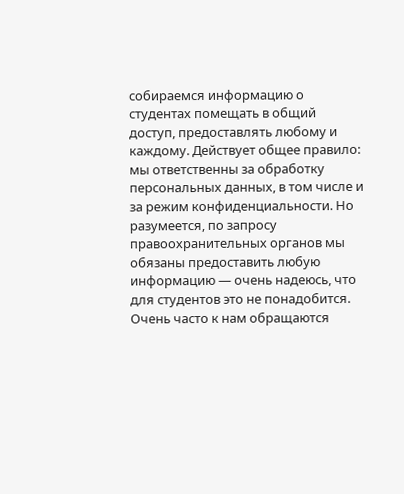собираемся информацию о студентах помещать в общий доступ, предоставлять любому и каждому. Действует общее правило: мы ответственны за обработку персональных данных, в том числе и за режим конфиденциальности. Но разумеется, по запросу правоохранительных органов мы обязаны предоставить любую информацию — очень надеюсь, что для студентов это не понадобится.
Очень часто к нам обращаются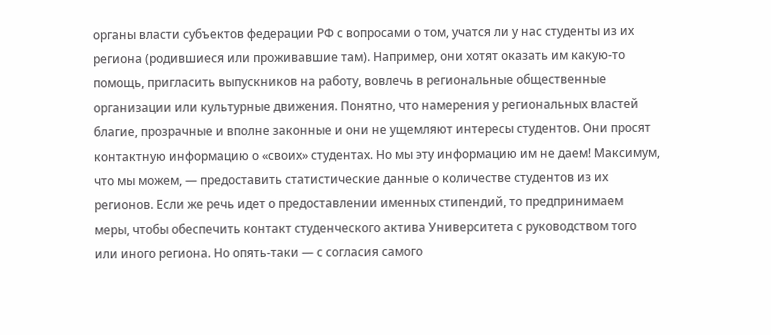органы власти субъектов федерации РФ с вопросами о том, учатся ли у нас студенты из их региона (родившиеся или проживавшие там). Например, они хотят оказать им какую-то помощь, пригласить выпускников на работу, вовлечь в региональные общественные организации или культурные движения. Понятно, что намерения у региональных властей благие, прозрачные и вполне законные и они не ущемляют интересы студентов. Они просят контактную информацию о «своих» студентах. Но мы эту информацию им не даем! Максимум, что мы можем, — предоставить статистические данные о количестве студентов из их регионов. Если же речь идет о предоставлении именных стипендий, то предпринимаем меры, чтобы обеспечить контакт студенческого актива Университета с руководством того или иного региона. Но опять-таки — с согласия самого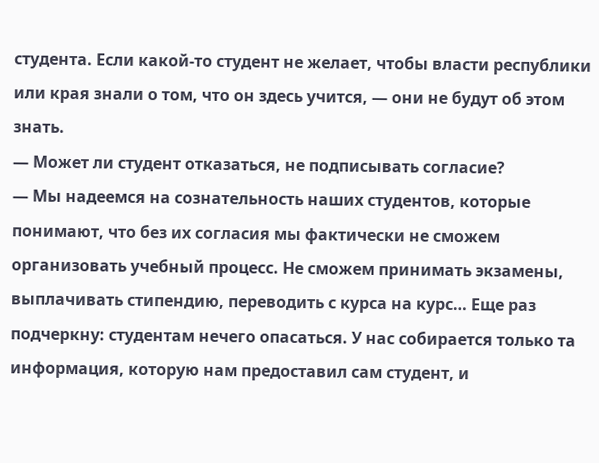студента. Если какой-то студент не желает, чтобы власти республики или края знали о том, что он здесь учится, — они не будут об этом знать.
— Может ли студент отказаться, не подписывать согласие?
— Мы надеемся на сознательность наших студентов, которые понимают, что без их согласия мы фактически не сможем организовать учебный процесс. Не сможем принимать экзамены, выплачивать стипендию, переводить с курса на курс… Еще раз подчеркну: студентам нечего опасаться. У нас собирается только та информация, которую нам предоставил сам студент, и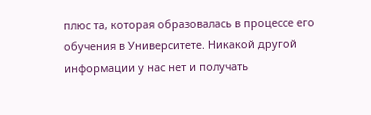плюс та, которая образовалась в процессе его обучения в Университете. Никакой другой информации у нас нет и получать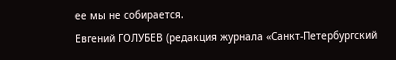ее мы не собирается.
Евгений ГОЛУБЕВ (редакция журнала «Санкт-Петербургский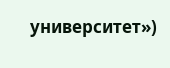университет»)